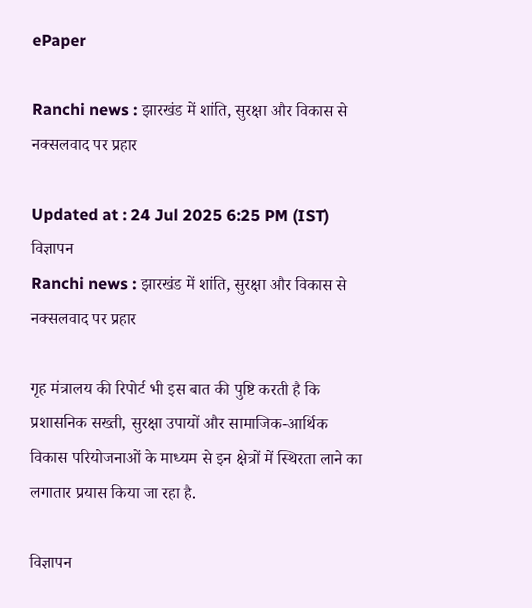ePaper

Ranchi news : झारखंड में शांति, सुरक्षा और विकास से नक्सलवाद पर प्रहार

Updated at : 24 Jul 2025 6:25 PM (IST)
विज्ञापन
Ranchi news : झारखंड में शांति, सुरक्षा और विकास से नक्सलवाद पर प्रहार

गृह मंत्रालय की रिपोर्ट भी इस बात की पुष्टि करती है कि प्रशासनिक सख्ती, सुरक्षा उपायों और सामाजिक-आर्थिक विकास परियोजनाओं के माध्यम से इन क्षेत्रों में स्थिरता लाने का लगातार प्रयास किया जा रहा है.

विज्ञापन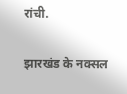रांची.

झारखंड के नक्सल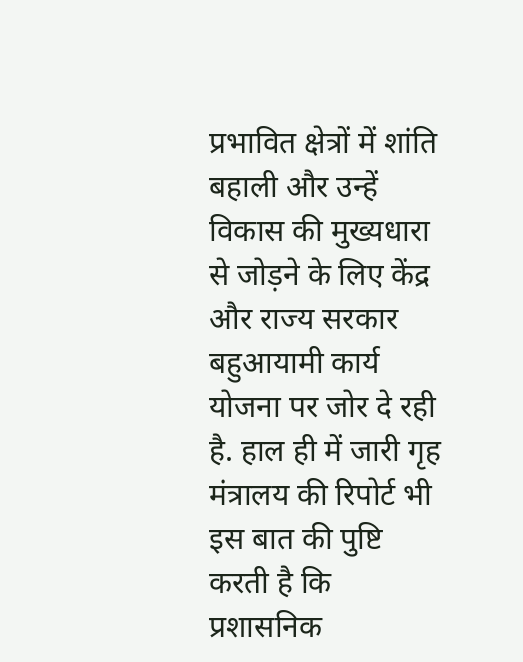प्रभावित क्षेत्रों में शांति बहाली और उन्हें विकास की मुख्यधारा से जोड़ने के लिए केंद्र और राज्य सरकार बहुआयामी कार्य योजना पर जोर दे रही है. हाल ही में जारी गृह मंत्रालय की रिपोर्ट भी इस बात की पुष्टि करती है कि प्रशासनिक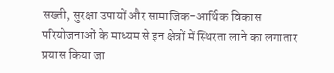सख्ती, सुरक्षा उपायों और सामाजिक-आर्थिक विकास परियोजनाओं के माध्यम से इन क्षेत्रों में स्थिरता लाने का लगातार प्रयास किया जा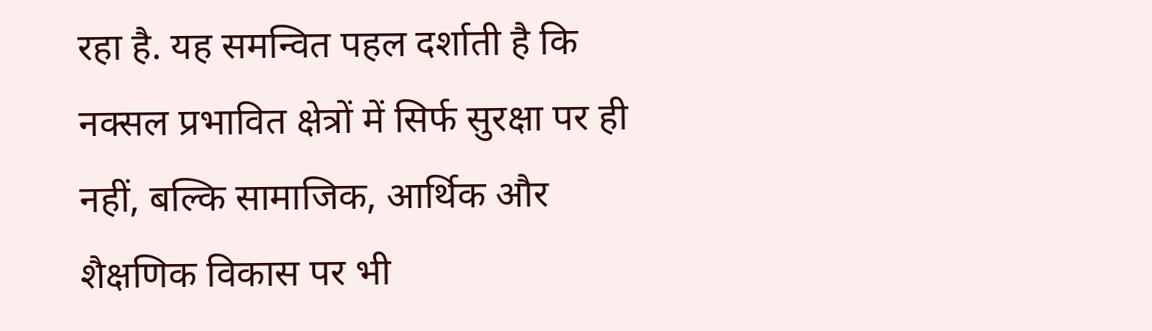रहा है. यह समन्वित पहल दर्शाती है कि नक्सल प्रभावित क्षेत्रों में सिर्फ सुरक्षा पर ही नहीं, बल्कि सामाजिक, आर्थिक और शैक्षणिक विकास पर भी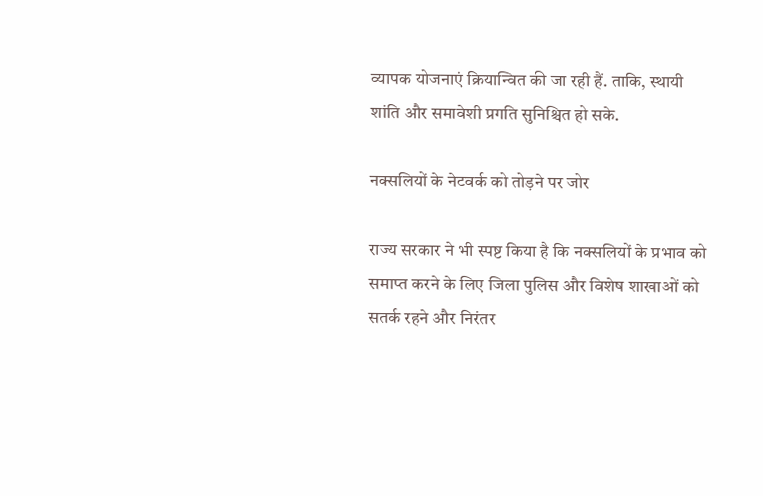व्यापक योजनाएं क्रियान्वित की जा रही हैं. ताकि, स्थायी शांति और समावेशी प्रगति सुनिश्चित हो सके.

नक्सलियों के नेटवर्क को तोड़ने पर जोर

राज्य सरकार ने भी स्पष्ट किया है कि नक्सलियों के प्रभाव को समाप्त करने के लिए जिला पुलिस और विशेष शाखाओं को सतर्क रहने और निरंतर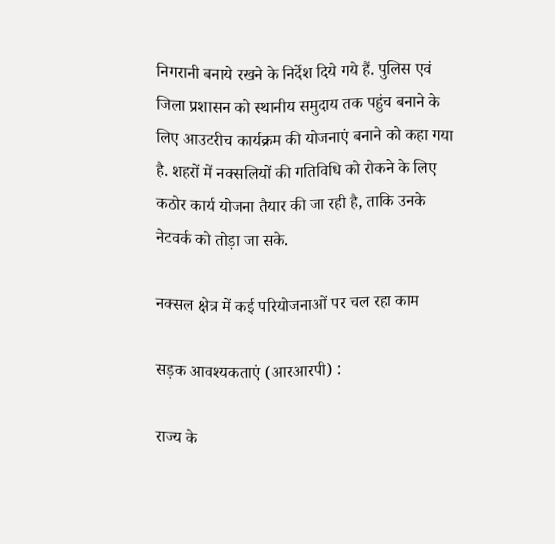निगरानी बनाये रखने के निर्देश दिये गये हैं. पुलिस एवं जिला प्रशासन को स्थानीय समुदाय तक पहुंच बनाने के लिए आउटरीच कार्यक्रम की योजनाएं बनाने को कहा गया है. शहरों में नक्सलियों की गतिविधि को रोकने के लिए कठोर कार्य योजना तैयार की जा रही है, ताकि उनके नेटवर्क को तोड़ा जा सके.

नक्सल क्षेत्र में कई परियोजनाओं पर चल रहा काम

सड़क आवश्यकताएं (आरआरपी) :

राज्य के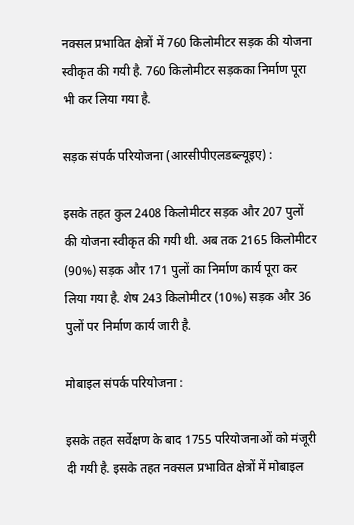नक्सल प्रभावित क्षेत्रों में 760 किलोमीटर सड़क की योजना स्वीकृत की गयी है. 760 किलोमीटर सड़कका निर्माण पूरा भी कर लिया गया है.

सड़क संपर्क परियोजना (आरसीपीएलडब्ल्यूइए) :

इसके तहत कुल 2408 किलोमीटर सड़क और 207 पुलों की योजना स्वीकृत की गयी थी. अब तक 2165 किलोमीटर (90%) सड़क और 171 पुलों का निर्माण कार्य पूरा कर लिया गया है. शेष 243 किलोमीटर (10%) सड़क और 36 पुलों पर निर्माण कार्य जारी है.

मोबाइल संपर्क परियोजना :

इसके तहत सर्वेक्षण के बाद 1755 परियोजनाओं को मंजूरी दी गयी है. इसके तहत नक्सल प्रभावित क्षेत्रों में मोबाइल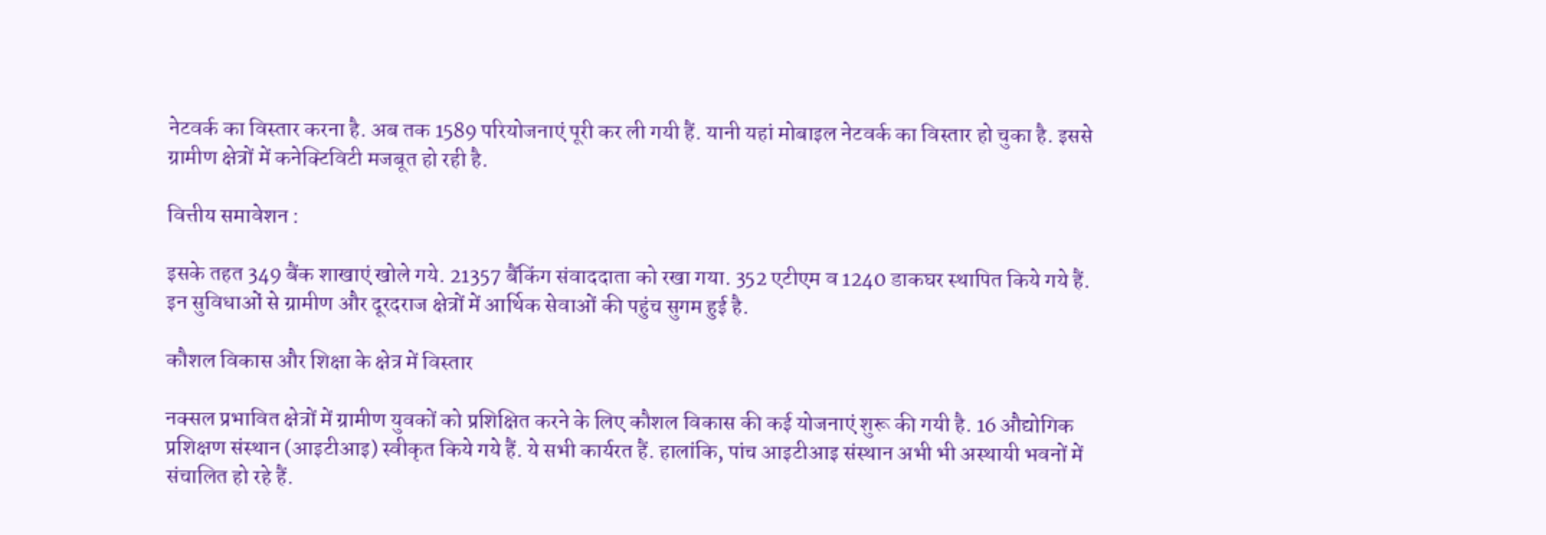नेटवर्क का विस्तार करना है. अब तक 1589 परियोजनाएं पूरी कर ली गयी हैं. यानी यहां मोबाइल नेटवर्क का विस्तार हो चुका है. इससे ग्रामीण क्षेत्रों में कनेक्टिविटी मजबूत हो रही है.

वित्तीय समावेशन :

इसके तहत 349 बैंक शाखाएं खोले गये. 21357 बैंकिंग संवाददाता को रखा गया. 352 एटीएम व 1240 डाकघर स्थापित किये गये हैं. इन सुविधाओं से ग्रामीण और दूरदराज क्षेत्रों में आर्थिक सेवाओं की पहुंच सुगम हुई है.

कौशल विकास और शिक्षा के क्षेत्र में विस्तार

नक्सल प्रभावित क्षेत्रों में ग्रामीण युवकों को प्रशिक्षित करने के लिए कौशल विकास की कई योजनाएं शुरू की गयी है. 16 औद्योगिक प्रशिक्षण संस्थान (आइटीआइ) स्वीकृत किये गये हैं. ये सभी कार्यरत हैं. हालांकि, पांच आइटीआइ संस्थान अभी भी अस्थायी भवनों में संचालित हो रहे हैं.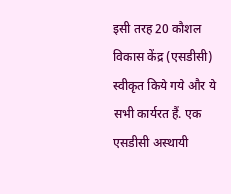इसी तरह 20 कौशल विकास केंद्र (एसडीसी) स्वीकृत किये गये और ये सभी कार्यरत हैं. एक एसडीसी अस्थायी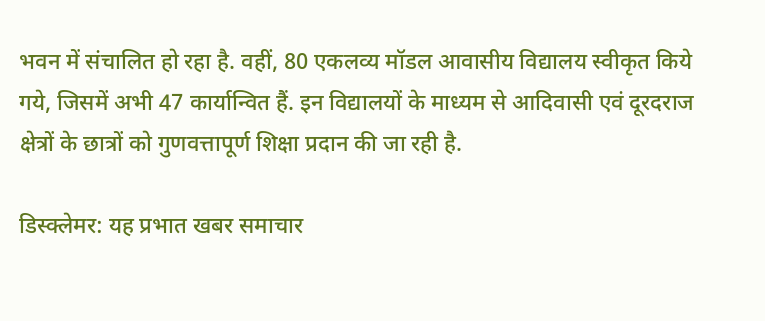भवन में संचालित हो रहा है. वहीं, 80 एकलव्य मॉडल आवासीय विद्यालय स्वीकृत किये गये, जिसमें अभी 47 कार्यान्वित हैं. इन विद्यालयों के माध्यम से आदिवासी एवं दूरदराज क्षेत्रों के छात्रों को गुणवत्तापूर्ण शिक्षा प्रदान की जा रही है.

डिस्क्लेमर: यह प्रभात खबर समाचार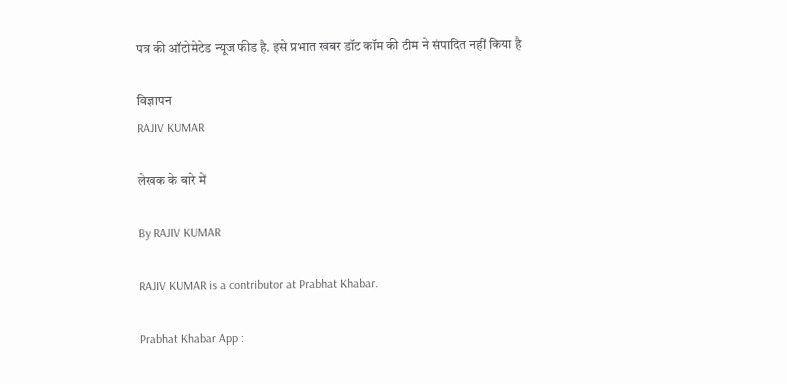पत्र की ऑटोमेटेड न्यूज फीड है. इसे प्रभात खबर डॉट कॉम की टीम ने संपादित नहीं किया है

विज्ञापन
RAJIV KUMAR

लेखक के बारे में

By RAJIV KUMAR

RAJIV KUMAR is a contributor at Prabhat Khabar.

Prabhat Khabar App :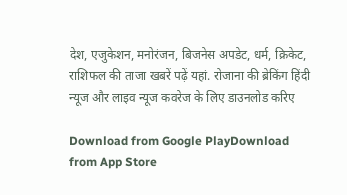देश, एजुकेशन, मनोरंजन, बिजनेस अपडेट, धर्म, क्रिकेट, राशिफल की ताजा खबरें पढ़ें यहां. रोजाना की ब्रेकिंग हिंदी न्यूज और लाइव न्यूज कवरेज के लिए डाउनलोड करिए

Download from Google PlayDownload from App Store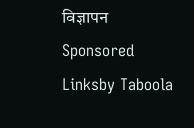विज्ञापन
Sponsored Linksby Taboola